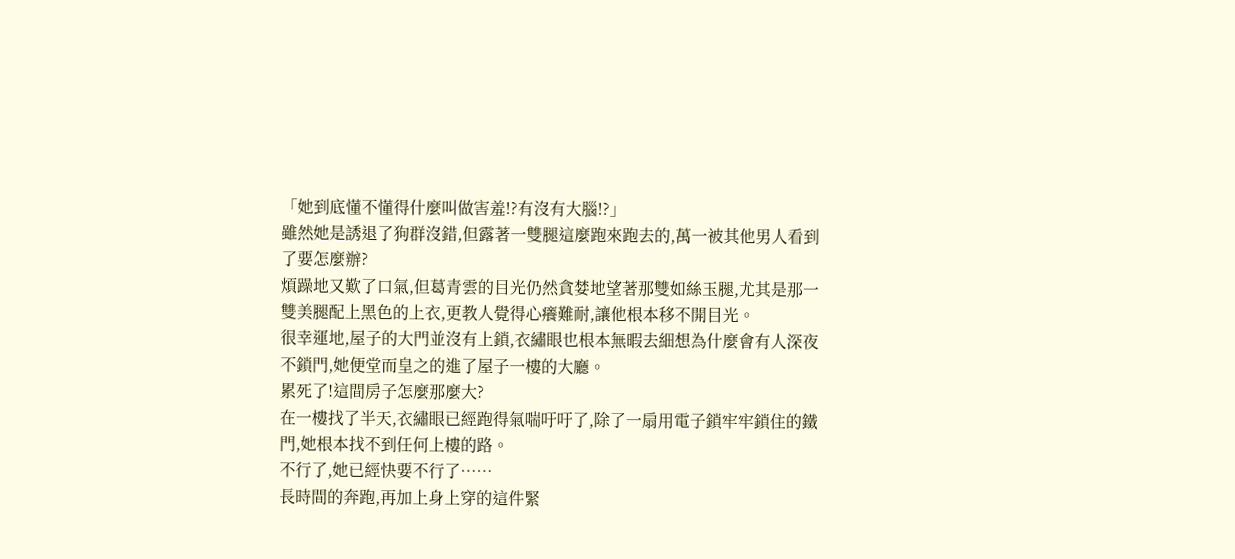「她到底懂不懂得什麼叫做害羞!?有沒有大腦!?」
雖然她是誘退了狗群沒錯,但露著一雙腿這麼跑來跑去的,萬一被其他男人看到了要怎麼辦?
煩躁地又歎了口氣,但葛青雲的目光仍然貪婪地望著那雙如絲玉腿,尤其是那一雙美腿配上黑色的上衣,更教人覺得心癢難耐,讓他根本移不開目光。
很幸運地,屋子的大門並沒有上鎖,衣繡眼也根本無暇去細想為什麼會有人深夜不鎖門,她便堂而皇之的進了屋子一樓的大廳。
累死了!這間房子怎麼那麼大?
在一樓找了半天,衣繡眼已經跑得氣喘吁吁了,除了一扇用電子鎖牢牢鎖住的鐵門,她根本找不到任何上樓的路。
不行了,她已經快要不行了……
長時間的奔跑,再加上身上穿的這件緊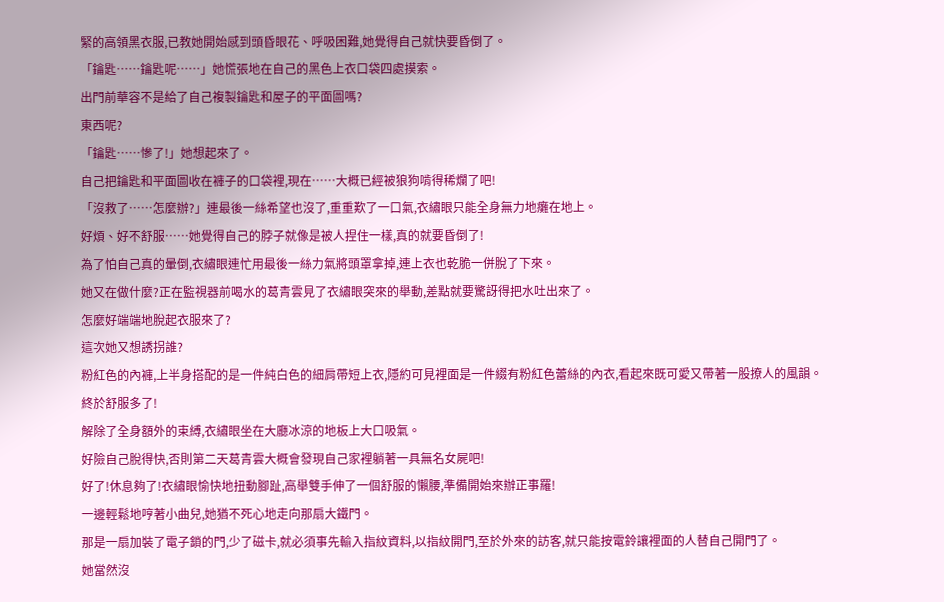緊的高領黑衣服,已教她開始感到頭昏眼花、呼吸困難,她覺得自己就快要昏倒了。
「鑰匙……鑰匙呢……」她慌張地在自己的黑色上衣口袋四處摸索。
出門前華容不是給了自己複製鑰匙和屋子的平面圖嗎?
東西呢?
「鑰匙……慘了!」她想起來了。
自己把鑰匙和平面圖收在褲子的口袋裡,現在……大概已經被狼狗啃得稀爛了吧!
「沒救了……怎麼辦?」連最後一絲希望也沒了,重重歎了一口氣,衣繡眼只能全身無力地癱在地上。
好煩、好不舒服……她覺得自己的脖子就像是被人捏住一樣,真的就要昏倒了!
為了怕自己真的暈倒,衣繡眼連忙用最後一絲力氣將頭罩拿掉,連上衣也乾脆一併脫了下來。
她又在做什麼?正在監視器前喝水的葛青雲見了衣繡眼突來的舉動,差點就要驚訝得把水吐出來了。
怎麼好端端地脫起衣服來了?
這次她又想誘拐誰?
粉紅色的內褲,上半身搭配的是一件純白色的細肩帶短上衣,隱約可見裡面是一件綴有粉紅色蕾絲的內衣,看起來既可愛又帶著一股撩人的風韻。
終於舒服多了!
解除了全身額外的束縛,衣繡眼坐在大廳冰涼的地板上大口吸氣。
好險自己脫得快,否則第二天葛青雲大概會發現自己家裡躺著一具無名女屍吧!
好了!休息夠了!衣繡眼愉快地扭動腳趾,高舉雙手伸了一個舒服的懶腰,準備開始來辦正事羅!
一邊輕鬆地哼著小曲兒,她猶不死心地走向那扇大鐵門。
那是一扇加裝了電子鎖的門,少了磁卡,就必須事先輸入指紋資料,以指紋開門,至於外來的訪客,就只能按電鈴讓裡面的人替自己開門了。
她當然沒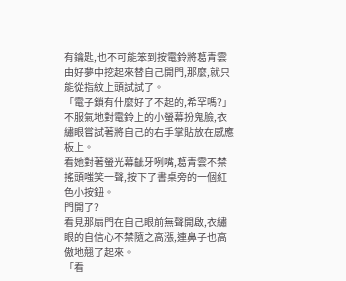有鑰匙,也不可能笨到按電鈴將葛青雲由好夢中挖起來替自己開門,那麼,就只能從指紋上頭試試了。
「電子鎖有什麼好了不起的,希罕嗎?」不服氣地對電鈴上的小螢幕扮鬼臉,衣繡眼嘗試著將自己的右手掌貼放在感應板上。
看她對著螢光幕齜牙咧嘴,葛青雲不禁搖頭嗤笑一聲,按下了書桌旁的一個紅色小按鈕。
門開了?
看見那扇門在自己眼前無聲開啟,衣繡眼的自信心不禁隨之高漲,連鼻子也高傲地翹了起來。
「看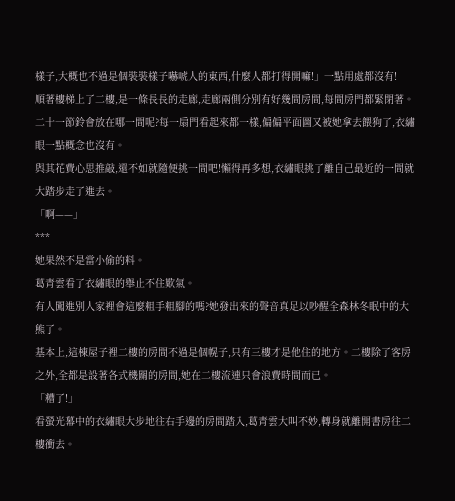樣子,大概也不過是個裝裝樣子嚇唬人的東西,什麼人都打得開嘛!」一點用處都沒有!
順著樓梯上了二樓,是一條長長的走廊,走廊兩側分別有好幾間房間,每間房門都緊閉著。
二十一節鈴會放在哪一間呢?每一扇門看起來都一樣,偏偏平面圖又被她拿去餵狗了,衣繡眼一點概念也沒有。
與其花費心思推敲,還不如就隨便挑一間吧!懶得再多想,衣繡眼挑了離自己最近的一間就大踏步走了進去。
「啊——」
***
她果然不是當小偷的料。
葛青雲看了衣繡眼的舉止不住歎氣。
有人闖進別人家裡會這麼粗手粗腳的嗎?她發出來的聲音真足以吵醒全森林冬眠中的大熊了。
基本上,這棟屋子裡二樓的房間不過是個幌子,只有三樓才是他住的地方。二樓除了客房之外,全都是設著各式機關的房間,她在二樓流連只會浪費時間而已。
「糟了!」
看螢光幕中的衣繡眼大步地往右手邊的房間踏入,葛青雲大叫不妙,轉身就離開書房往二樓衝去。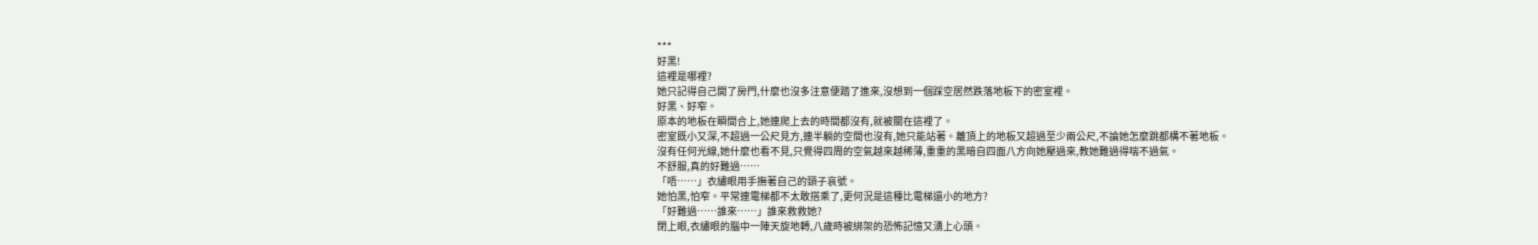***
好黑!
這裡是哪裡?
她只記得自己開了房門,什麼也沒多注意便踏了進來,沒想到一個踩空居然跌落地板下的密室裡。
好黑、好窄。
原本的地板在瞬間合上,她連爬上去的時間都沒有,就被關在這裡了。
密室既小又深,不超過一公尺見方,連半躺的空間也沒有,她只能站著。離頂上的地板又超過至少兩公尺,不論她怎麼跳都構不著地板。
沒有任何光線,她什麼也看不見,只覺得四周的空氣越來越稀薄,重重的黑暗自四面八方向她壓過來,教她難過得喘不過氣。
不舒服,真的好難過……
「唔……」衣繡眼用手撫著自己的頸子哀號。
她怕黑,怕窄。平常連電梯都不太敢搭乘了,更何況是這種比電梯還小的地方?
「好難過……誰來……」誰來救救她?
閉上眼,衣繡眼的腦中一陣天旋地轉,八歲時被綁架的恐怖記憶又湧上心頭。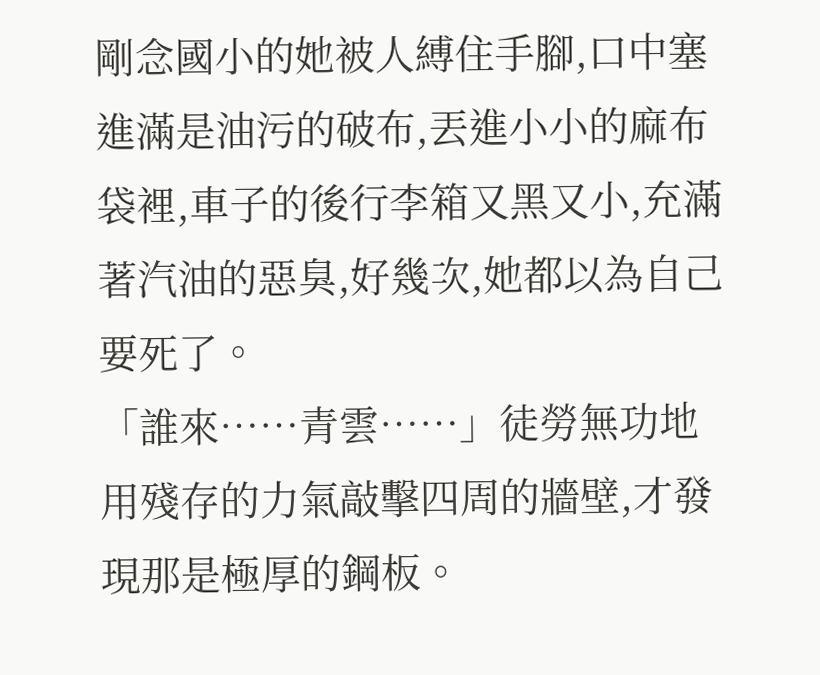剛念國小的她被人縛住手腳,口中塞進滿是油污的破布,丟進小小的麻布袋裡,車子的後行李箱又黑又小,充滿著汽油的惡臭,好幾次,她都以為自己要死了。
「誰來……青雲……」徒勞無功地用殘存的力氣敲擊四周的牆壁,才發現那是極厚的鋼板。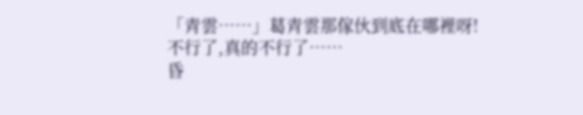「青雲……」葛青雲那傢伙到底在哪裡呀!
不行了,真的不行了……
昏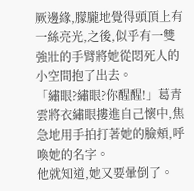厥邊緣,朦朧地覺得頭頂上有一絲亮光,之後,似乎有一雙強壯的手臂將她從悶死人的小空間抱了出去。
「繡眼?繡眼?你醒醒!」葛青雲將衣繡眼摟進自己懷中,焦急地用手拍打著她的臉頰,呼喚她的名字。
他就知道,她又要暈倒了。